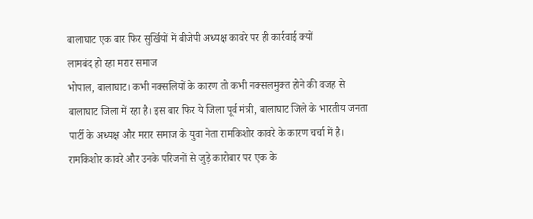बालाघाट एक बार फिर सुर्खियों में बीजेपी अध्यक्ष कावरे पर ही कार्रवाई क्यों
लामबंद हो रहा मरार समाज
भोपाल, बालाघाट। कभी नक्सलियों के कारण तो कभी नक्सलमुक्त होने की वजह से बालाघाट जिला में रहा है। इस बार फिर ये जिला पूर्व मंत्री, बालाघाट जिले के भारतीय जनता पार्टी के अध्यक्ष और मरार समाज के युवा नेता रामकिशोर कावरे के कारण चर्चा में है। रामकिशोर कावरे और उनके परिजनों से जुड़े कारोबार पर एक के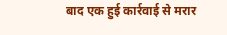बाद एक हुई कार्रवाई से मरार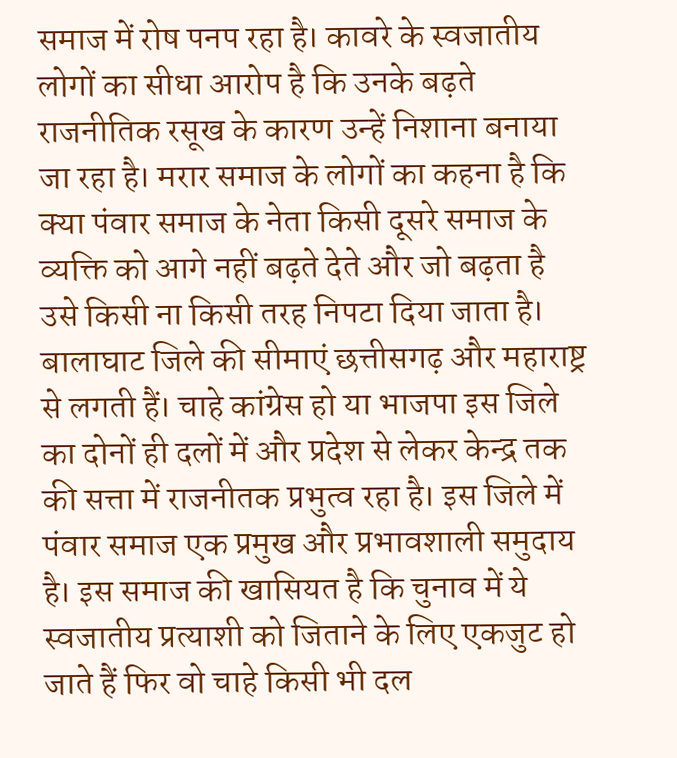समाज में रोष पनप रहा है। कावरे के स्वजातीय लोगों का सीधा आरोप है कि उनके बढ़ते राजनीतिक रसूख के कारण उन्हें निशाना बनाया जा रहा है। मरार समाज के लोगों का कहना है कि क्या पंवार समाज के नेता किसी दूसरे समाज के व्यक्ति को आगे नहीं बढ़ते देते और जो बढ़ता है उसे किसी ना किसी तरह निपटा दिया जाता है।
बालाघाट जिले की सीमाएं छत्तीसगढ़ और महाराष्ट्र से लगती हैं। चाहे कांग्रेस हो या भाजपा इस जिले का दोनों ही दलों में और प्रदेश से लेकर केन्द्र तक की सत्ता में राजनीतक प्रभुत्व रहा है। इस जिले में पंवार समाज एक प्रमुख और प्रभावशाली समुदाय है। इस समाज की खासियत है कि चुनाव में ये स्वजातीय प्रत्याशी को जिताने के लिए एकजुट हो जाते हैं फिर वो चाहे किसी भी दल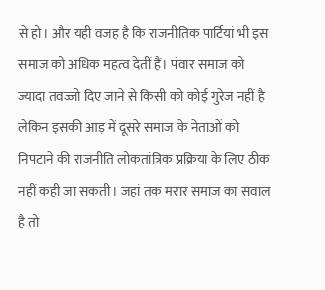से हो। और यही वजह है कि राजनीतिक पार्टियां भी इस समाज को अधिक महत्व देतीं हैं। पंवार समाज को ज्यादा तवज्जो दिए जाने से किसी को कोई गुरेज नहीं है लेकिन इसकी आड़ में दूसरे समाज के नेताओं को निपटाने की राजनीति लोकतांत्रिक प्रक्रिया के लिए ठीक नहीं कही जा सकती। जहां तक मरार समाज का सवाल है तो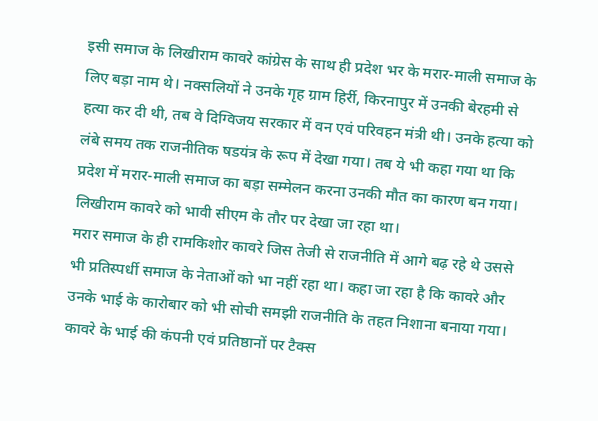इसी समाज के लिखीराम कावरे कांग्रेस के साथ ही प्रदेश भर के मरार-माली समाज के लिए बड़ा नाम थे। नक्सलियों ने उनके गृह ग्राम हिर्री, किरनापुर में उनकी बेरहमी से हत्या कर दी थी, तब वे दिग्विजय सरकार में वन एवं परिवहन मंत्री थी। उनके हत्या को लंबे समय तक राजनीतिक षडयंत्र के रूप में देखा गया। तब ये भी कहा गया था कि प्रदेश में मरार-माली समाज का बड़ा सम्मेलन करना उनकी मौत का कारण बन गया। लिखीराम कावरे को भावी सीएम के तौर पर देखा जा रहा था।
मरार समाज के ही रामकिशोर कावरे जिस तेजी से राजनीति में आगे बढ़ रहे थे उससे भी प्रतिस्पर्धी समाज के नेताओं को भा नहीं रहा था। कहा जा रहा है कि कावरे और उनके भाई के कारोबार को भी सोची समझी राजनीति के तहत निशाना बनाया गया। कावरे के भाई की कंपनी एवं प्रतिष्ठानों पर टैक्स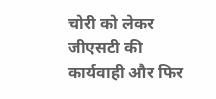चोरी को लेकर जीएसटी की कार्यवाही और फिर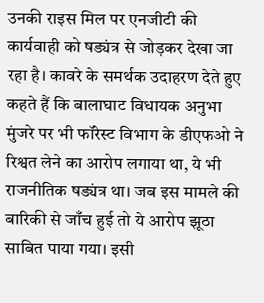उनकी राइस मिल पर एनजीटी की कार्यवाही को षड्यंत्र से जोड़कर देखा जा रहा है। कावरे के समर्थक उदाहरण देते हुए कहते हैं कि बालाघाट विधायक अनुभा मुंजरे पर भी फॉरेस्ट विभाग के डीएफओ ने रिश्वत लेने का आरोप लगाया था, ये भी राजनीतिक षड्यंत्र था। जब इस मामले की बारिकी से जाँच हुई तो ये आरोप झूठा साबित पाया गया। इसी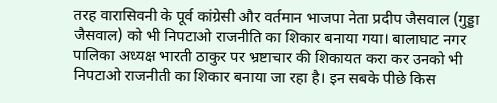तरह वारासिवनी के पूर्व कांग्रेसी और वर्तमान भाजपा नेता प्रदीप जैसवाल (गुड्डा जैसवाल) को भी निपटाओ राजनीति का शिकार बनाया गया। बालाघाट नगर पालिका अध्यक्ष भारती ठाकुर पर भ्रष्टाचार की शिकायत करा कर उनको भी निपटाओ राजनीती का शिकार बनाया जा रहा है। इन सबके पीछे किस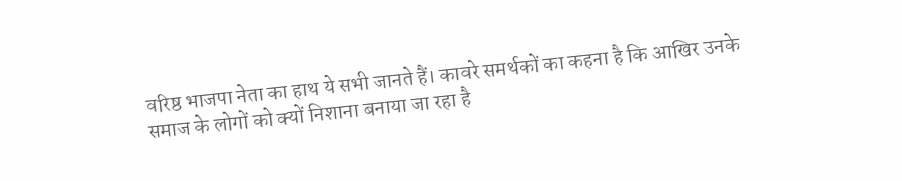वरिष्ठ भाजपा नेता का हाथ ये सभी जानते हैं। कावरे समर्थकों का कहना है कि आखिर उनके समाज के लोगों को क्यों निशाना बनाया जा रहा है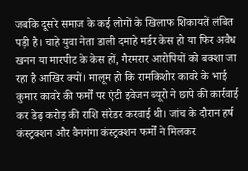जबकि दूसरे समाज के कई लोगों के खिलाफ शिकायतें लंबित पड़ी है। चाहे युवा नेता डाली दमाहे मर्डर केस हो या फिर अवैध खनन या मारपीट के केस हों, गैरमरार आरोपियों को बक्शा जा रहा है आखिर क्यों। मालूम हो कि रामकिशोर कावरे के भाई कुमार कावरे की फर्मों पर एंटी इवेजन ब्यूरो ने छापे की कार्रवाई कर डेढ़ करोड़ की राशि संरेडर करवाई थी। जांच के दौरान हर्ष कंस्ट्रक्शन और वैनगंगा कंस्ट्रक्शन फर्मों ने मिलकर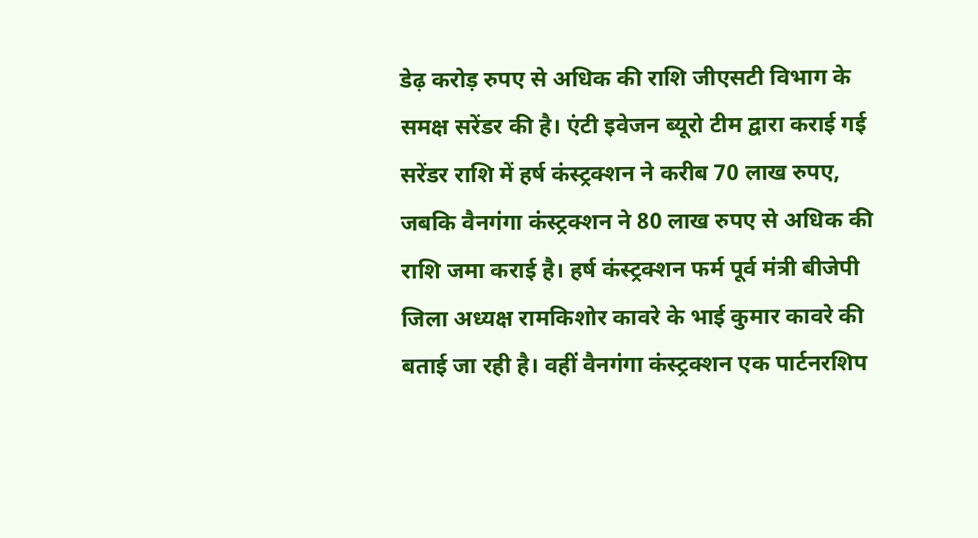डेढ़ करोड़ रुपए से अधिक की राशि जीएसटी विभाग के समक्ष सरेंडर की है। एंटी इवेजन ब्यूरो टीम द्वारा कराई गई सरेंडर राशि में हर्ष कंस्ट्रक्शन ने करीब 70 लाख रुपए, जबकि वैनगंगा कंस्ट्रक्शन ने 80 लाख रुपए से अधिक की राशि जमा कराई है। हर्ष कंस्ट्रक्शन फर्म पूर्व मंत्री बीजेपी जिला अध्यक्ष रामकिशोर कावरे के भाई कुमार कावरे की बताई जा रही है। वहीं वैनगंगा कंस्ट्रक्शन एक पार्टनरशिप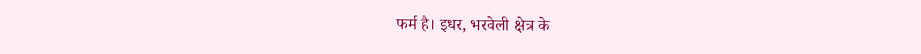फर्म है। इधर, भरवेली क्षेत्र के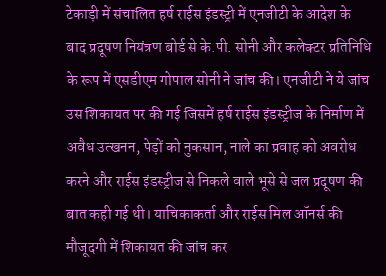टेकाड़ी में संचालित हर्ष राईस इंडस्ट्री में एनजीटी के आदेश के बाद प्रदूषण नियंत्रण बोर्ड से के.पी. सोनी और कलेक्टर प्रतिनिधि के रूप में एसडीएम गोपाल सोनी ने जांच की। एनजीटी ने ये जांच उस शिकायत पर की गई जिसमें हर्ष राईस इंडस्ट्रीज के निर्माण में अवैध उत्खनन, पेड़ों को नुकसान, नाले का प्रवाह को अवरोध करने और राईस इंडस्ट्रीज से निकले वाले भूसे से जल प्रदूषण की बात कही गई थी। याचिकाकर्ता और राईस मिल ऑनर्स की मौजूदगी में शिकायत की जांच कर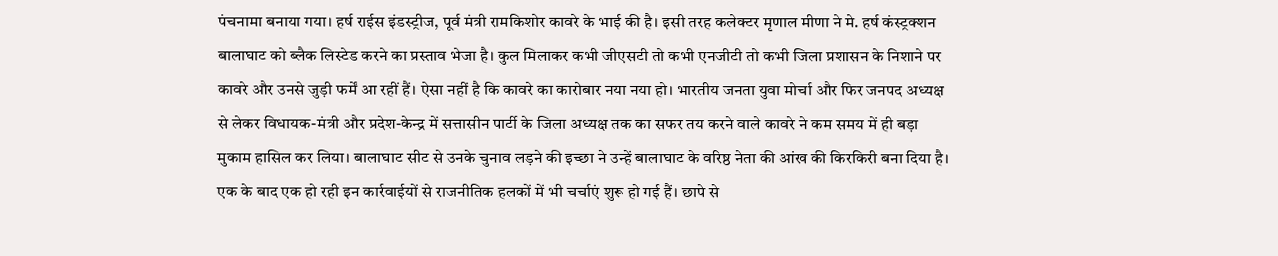पंचनामा बनाया गया। हर्ष राईस इंडस्ट्रीज, पूर्व मंत्री रामकिशोर कावरे के भाई की है। इसी तरह कलेक्टर मृणाल मीणा ने मे. हर्ष कंस्ट्रक्शन बालाघाट को ब्लैक लिस्टेड करने का प्रस्ताव भेजा है। कुल मिलाकर कभी जीएसटी तो कभी एनजीटी तो कभी जिला प्रशासन के निशाने पर कावरे और उनसे जुड़ी फर्में आ रहीं हैं। ऐसा नहीं है कि कावरे का कारोबार नया नया हो। भारतीय जनता युवा मोर्चा और फिर जनपद अध्यक्ष से लेकर विधायक-मंत्री और प्रदेश-केन्द्र में सत्तासीन पार्टी के जिला अध्यक्ष तक का सफर तय करने वाले कावरे ने कम समय में ही बड़ा मुकाम हासिल कर लिया। बालाघाट सीट से उनके चुनाव लड़ने की इच्छा ने उन्हें बालाघाट के वरिष्ठ नेता की आंख की किरकिरी बना दिया है। एक के बाद एक हो रही इन कार्रवाईयों से राजनीतिक हलकों में भी चर्चाएं शुरू हो गई हैं। छापे से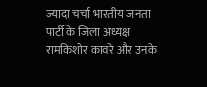ज्यादा चर्चा भारतीय जनता पार्टी के जिला अध्यक्ष रामकिशोर कावरे और उनके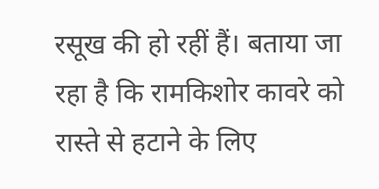रसूख की हो रहीं हैं। बताया जा रहा है कि रामकिशोर कावरे को रास्ते से हटाने के लिए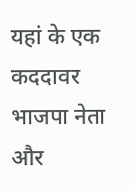यहां के एक कददावर भाजपा नेता और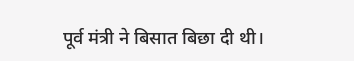पूर्व मंत्री ने बिसात बिछा दी थी।